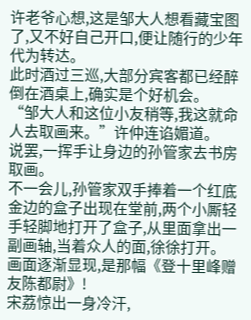许老爷心想,这是邹大人想看藏宝图了,又不好自己开口,便让随行的少年代为转达。
此时酒过三巡,大部分宾客都已经醉倒在酒桌上,确实是个好机会。
“邹大人和这位小友稍等,我这就命人去取画来。”许仲连谄媚道。
说罢,一挥手让身边的孙管家去书房取画。
不一会儿,孙管家双手捧着一个红底金边的盒子出现在堂前,两个小厮轻手轻脚地打开了盒子,从里面拿出一副画轴,当着众人的面,徐徐打开。
画面逐渐显现,是那幅《登十里峰赠友陈都尉》!
宋荔惊出一身冷汗,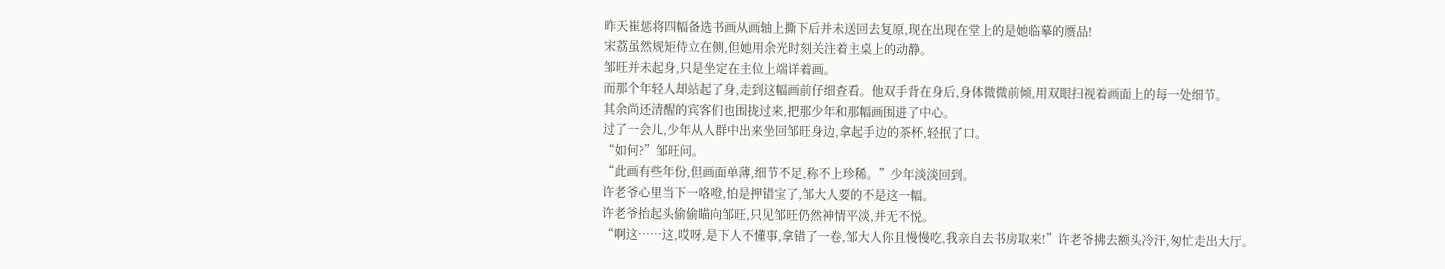昨天崔惩将四幅备选书画从画轴上撕下后并未送回去复原,现在出现在堂上的是她临摹的赝品!
宋荔虽然规矩侍立在侧,但她用余光时刻关注着主桌上的动静。
邹旺并未起身,只是坐定在主位上端详着画。
而那个年轻人却站起了身,走到这幅画前仔细查看。他双手背在身后,身体微微前倾,用双眼扫视着画面上的每一处细节。
其余尚还清醒的宾客们也围拢过来,把那少年和那幅画围进了中心。
过了一会儿,少年从人群中出来坐回邹旺身边,拿起手边的茶杯,轻抿了口。
“如何?”邹旺问。
“此画有些年份,但画面单薄,细节不足,称不上珍稀。”少年淡淡回到。
许老爷心里当下一咯噔,怕是押错宝了,邹大人要的不是这一幅。
许老爷抬起头偷偷瞄向邹旺,只见邹旺仍然神情平淡,并无不悦。
“啊这……这,哎呀,是下人不懂事,拿错了一卷,邹大人你且慢慢吃,我亲自去书房取来!”许老爷拂去额头冷汗,匆忙走出大厅。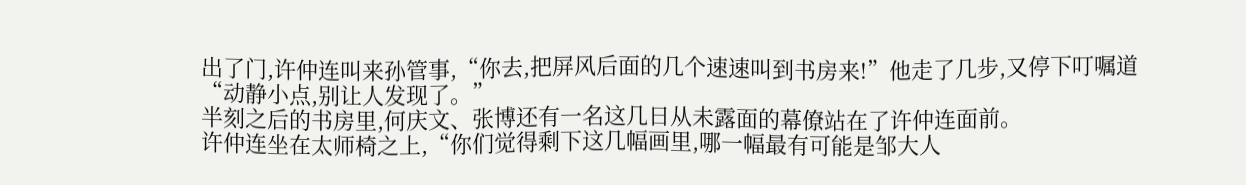出了门,许仲连叫来孙管事,“你去,把屏风后面的几个速速叫到书房来!”他走了几步,又停下叮嘱道“动静小点,别让人发现了。”
半刻之后的书房里,何庆文、张博还有一名这几日从未露面的幕僚站在了许仲连面前。
许仲连坐在太师椅之上,“你们觉得剩下这几幅画里,哪一幅最有可能是邹大人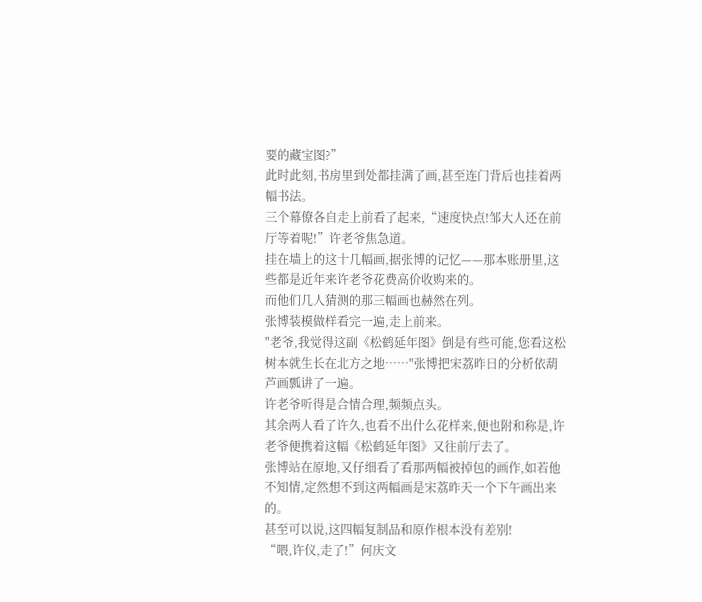要的藏宝图?”
此时此刻,书房里到处都挂满了画,甚至连门背后也挂着两幅书法。
三个幕僚各自走上前看了起来,“速度快点!邹大人还在前厅等着呢!”许老爷焦急道。
挂在墙上的这十几幅画,据张博的记忆——那本账册里,这些都是近年来许老爷花费高价收购来的。
而他们几人猜测的那三幅画也赫然在列。
张博装模做样看完一遍,走上前来。
"老爷,我觉得这副《松鹤延年图》倒是有些可能,您看这松树本就生长在北方之地……"张博把宋荔昨日的分析依葫芦画瓢讲了一遍。
许老爷听得是合情合理,频频点头。
其余两人看了许久,也看不出什么花样来,便也附和称是,许老爷便携着这幅《松鹤延年图》又往前厅去了。
张博站在原地,又仔细看了看那两幅被掉包的画作,如若他不知情,定然想不到这两幅画是宋荔昨天一个下午画出来的。
甚至可以说,这四幅复制品和原作根本没有差别!
“喂,许仪,走了!”何庆文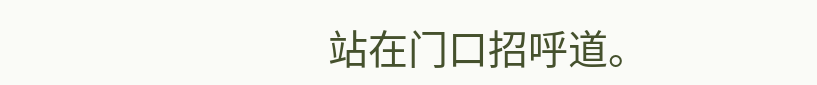站在门口招呼道。